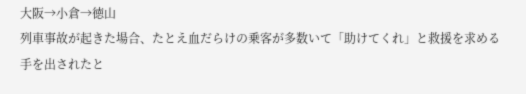大阪→小倉→徳山
列車事故が起きた場合、たとえ血だらけの乗客が多数いて「助けてくれ」と救援を求める手を出されたと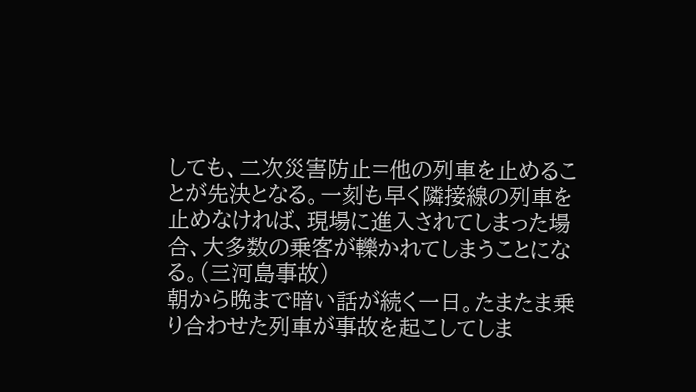しても、二次災害防止=他の列車を止めることが先決となる。一刻も早く隣接線の列車を止めなければ、現場に進入されてしまった場合、大多数の乗客が轢かれてしまうことになる。(三河島事故)
朝から晩まで暗い話が続く一日。たまたま乗り合わせた列車が事故を起こしてしま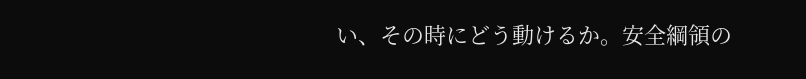い、その時にどう動けるか。安全綱領の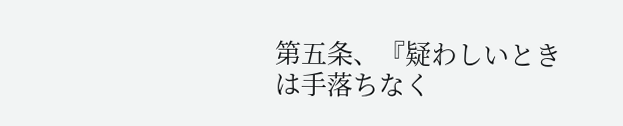第五条、『疑わしいときは手落ちなく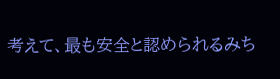考えて、最も安全と認められるみち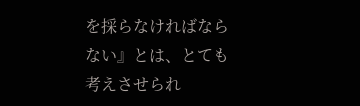を採らなければならない』とは、とても考えさせられ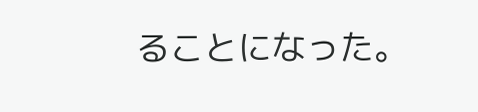ることになった。